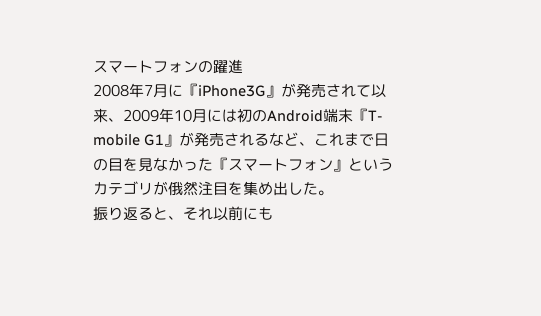スマートフォンの躍進
2008年7月に『iPhone3G』が発売されて以来、2009年10月には初のAndroid端末『T-mobile G1』が発売されるなど、これまで日の目を見なかった『スマートフォン』というカテゴリが俄然注目を集め出した。
振り返ると、それ以前にも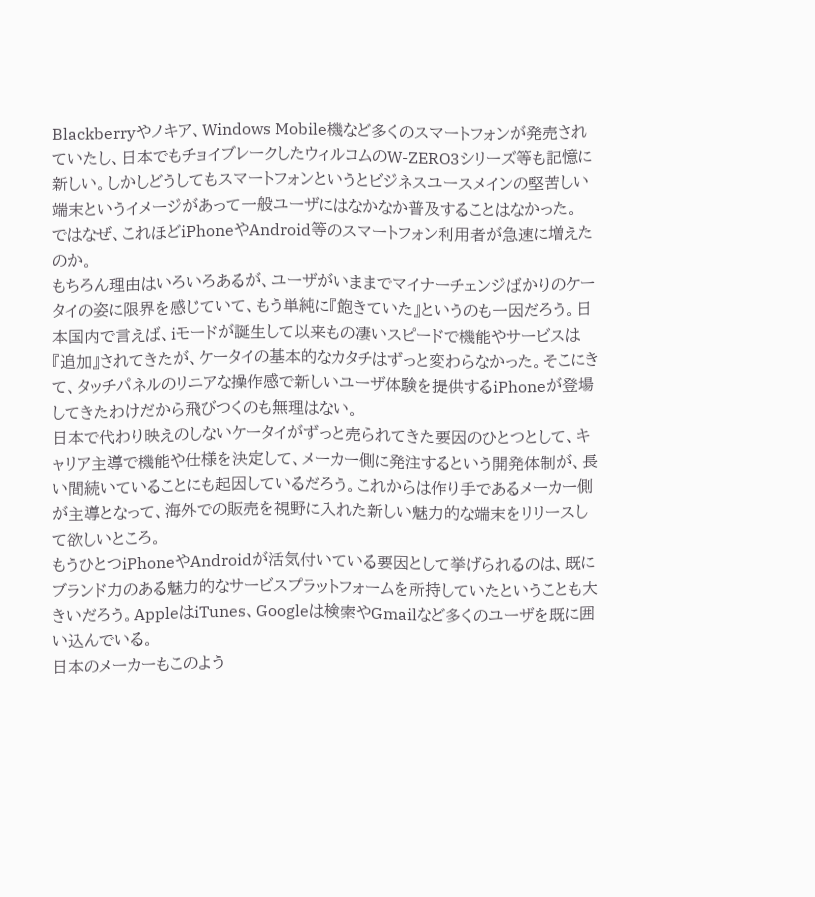Blackberryやノキア、Windows Mobile機など多くのスマートフォンが発売されていたし、日本でもチョイブレークしたウィルコムのW-ZERO3シリーズ等も記憶に新しい。しかしどうしてもスマートフォンというとビジネスユースメインの堅苦しい端末というイメージがあって一般ユーザにはなかなか普及することはなかった。
ではなぜ、これほどiPhoneやAndroid等のスマートフォン利用者が急速に増えたのか。
もちろん理由はいろいろあるが、ユーザがいままでマイナーチェンジばかりのケータイの姿に限界を感じていて、もう単純に『飽きていた』というのも一因だろう。日本国内で言えば、iモードが誕生して以来もの凄いスピードで機能やサービスは『追加』されてきたが、ケータイの基本的なカタチはずっと変わらなかった。そこにきて、タッチパネルのリニアな操作感で新しいユーザ体験を提供するiPhoneが登場してきたわけだから飛びつくのも無理はない。
日本で代わり映えのしないケータイがずっと売られてきた要因のひとつとして、キャリア主導で機能や仕様を決定して、メーカー側に発注するという開発体制が、長い間続いていることにも起因しているだろう。これからは作り手であるメーカー側が主導となって、海外での販売を視野に入れた新しい魅力的な端末をリリースして欲しいところ。
もうひとつiPhoneやAndroidが活気付いている要因として挙げられるのは、既にブランド力のある魅力的なサービスプラットフォームを所持していたということも大きいだろう。AppleはiTunes、Googleは検索やGmailなど多くのユーザを既に囲い込んでいる。
日本のメーカーもこのよう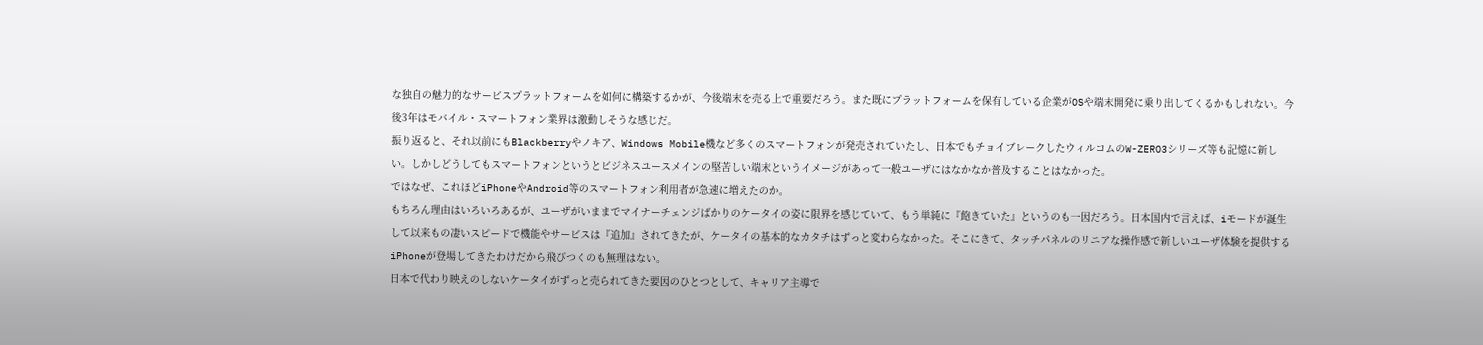な独自の魅力的なサービスプラットフォームを如何に構築するかが、今後端末を売る上で重要だろう。また既にプラットフォームを保有している企業がOSや端末開発に乗り出してくるかもしれない。今後3年はモバイル・スマートフォン業界は激動しそうな感じだ。
振り返ると、それ以前にもBlackberryやノキア、Windows Mobile機など多くのスマートフォンが発売されていたし、日本でもチョイブレークしたウィルコムのW-ZERO3シリーズ等も記憶に新しい。しかしどうしてもスマートフォンというとビジネスユースメインの堅苦しい端末というイメージがあって一般ユーザにはなかなか普及することはなかった。
ではなぜ、これほどiPhoneやAndroid等のスマートフォン利用者が急速に増えたのか。
もちろん理由はいろいろあるが、ユーザがいままでマイナーチェンジばかりのケータイの姿に限界を感じていて、もう単純に『飽きていた』というのも一因だろう。日本国内で言えば、iモードが誕生して以来もの凄いスピードで機能やサービスは『追加』されてきたが、ケータイの基本的なカタチはずっと変わらなかった。そこにきて、タッチパネルのリニアな操作感で新しいユーザ体験を提供するiPhoneが登場してきたわけだから飛びつくのも無理はない。
日本で代わり映えのしないケータイがずっと売られてきた要因のひとつとして、キャリア主導で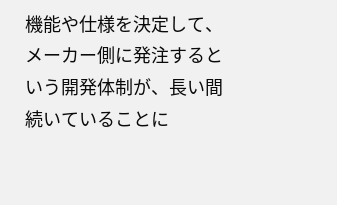機能や仕様を決定して、メーカー側に発注するという開発体制が、長い間続いていることに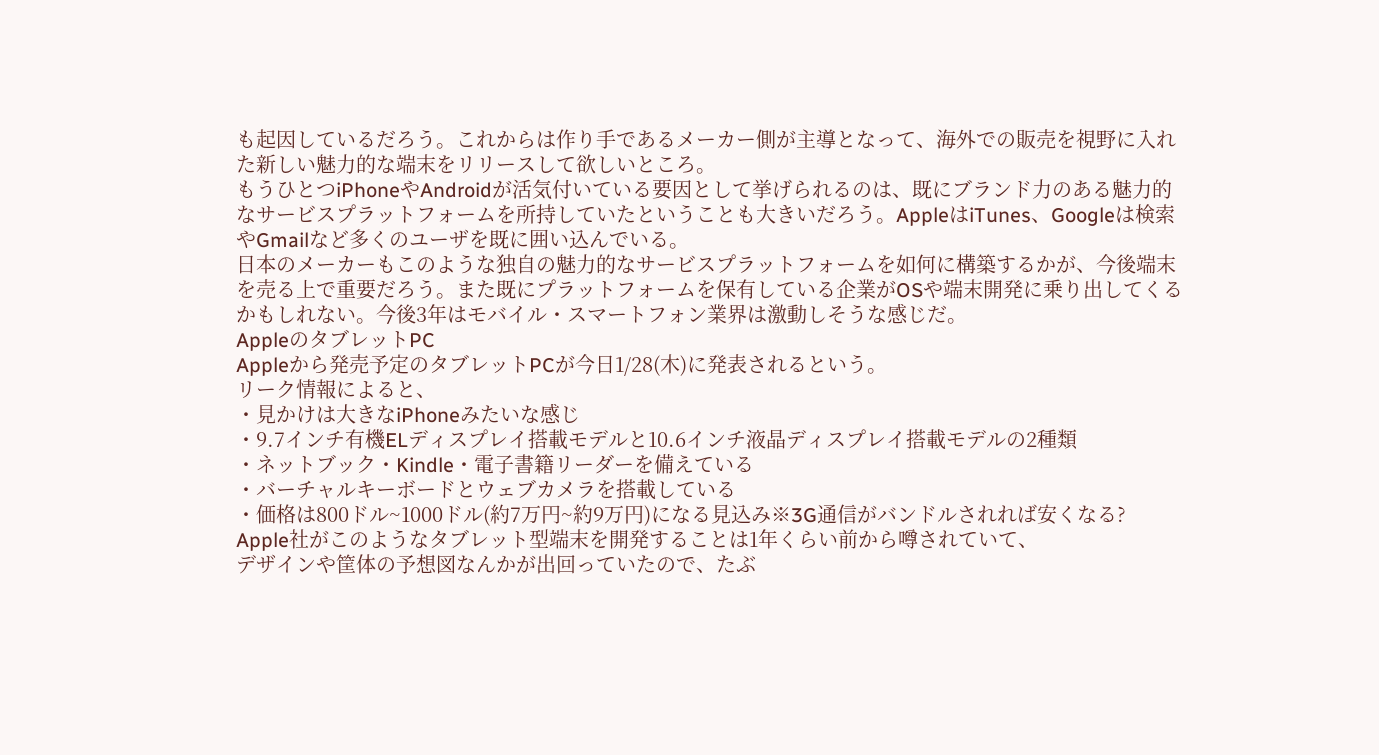も起因しているだろう。これからは作り手であるメーカー側が主導となって、海外での販売を視野に入れた新しい魅力的な端末をリリースして欲しいところ。
もうひとつiPhoneやAndroidが活気付いている要因として挙げられるのは、既にブランド力のある魅力的なサービスプラットフォームを所持していたということも大きいだろう。AppleはiTunes、Googleは検索やGmailなど多くのユーザを既に囲い込んでいる。
日本のメーカーもこのような独自の魅力的なサービスプラットフォームを如何に構築するかが、今後端末を売る上で重要だろう。また既にプラットフォームを保有している企業がOSや端末開発に乗り出してくるかもしれない。今後3年はモバイル・スマートフォン業界は激動しそうな感じだ。
AppleのタブレットPC
Appleから発売予定のタブレットPCが今日1/28(木)に発表されるという。
リーク情報によると、
・見かけは大きなiPhoneみたいな感じ
・9.7インチ有機ELディスプレイ搭載モデルと10.6インチ液晶ディスプレイ搭載モデルの2種類
・ネットブック・Kindle・電子書籍リーダーを備えている
・バーチャルキーボードとウェブカメラを搭載している
・価格は800ドル~1000ドル(約7万円~約9万円)になる見込み※3G通信がバンドルされれば安くなる?
Apple社がこのようなタブレット型端末を開発することは1年くらい前から噂されていて、
デザインや筐体の予想図なんかが出回っていたので、たぶ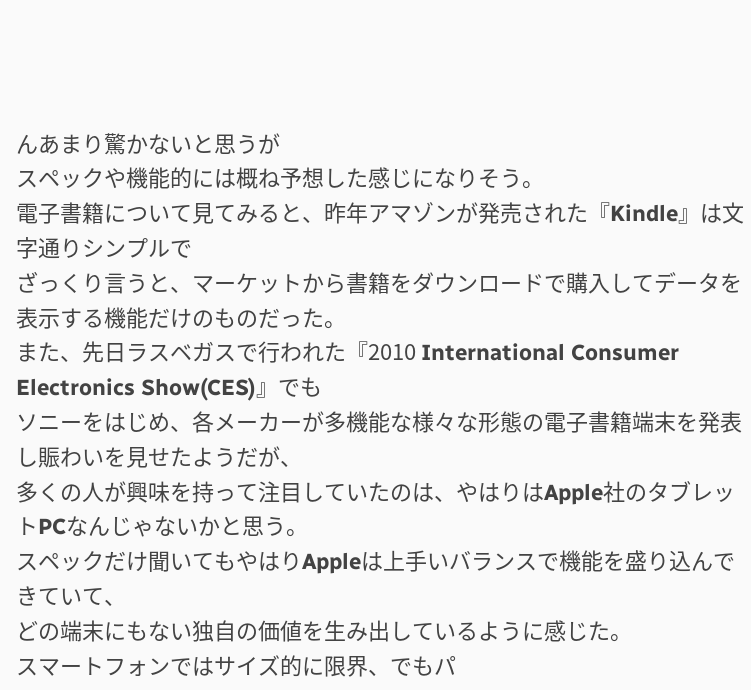んあまり驚かないと思うが
スペックや機能的には概ね予想した感じになりそう。
電子書籍について見てみると、昨年アマゾンが発売された『Kindle』は文字通りシンプルで
ざっくり言うと、マーケットから書籍をダウンロードで購入してデータを表示する機能だけのものだった。
また、先日ラスベガスで行われた『2010 International Consumer Electronics Show(CES)』でも
ソニーをはじめ、各メーカーが多機能な様々な形態の電子書籍端末を発表し賑わいを見せたようだが、
多くの人が興味を持って注目していたのは、やはりはApple社のタブレットPCなんじゃないかと思う。
スペックだけ聞いてもやはりAppleは上手いバランスで機能を盛り込んできていて、
どの端末にもない独自の価値を生み出しているように感じた。
スマートフォンではサイズ的に限界、でもパ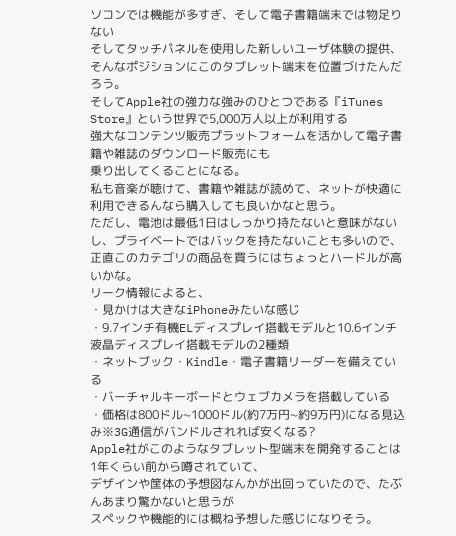ソコンでは機能が多すぎ、そして電子書籍端末では物足りない
そしてタッチパネルを使用した新しいユーザ体験の提供、そんなポジションにこのタブレット端末を位置づけたんだろう。
そしてApple社の強力な強みのひとつである『iTunes Store』という世界で5,000万人以上が利用する
強大なコンテンツ販売プラットフォームを活かして電子書籍や雑誌のダウンロード販売にも
乗り出してくることになる。
私も音楽が聴けて、書籍や雑誌が読めて、ネットが快適に利用できるんなら購入しても良いかなと思う。
ただし、電池は最低1日はしっかり持たないと意味がないし、プライベートではバックを持たないことも多いので、正直このカテゴリの商品を買うにはちょっとハードルが高いかな。
リーク情報によると、
・見かけは大きなiPhoneみたいな感じ
・9.7インチ有機ELディスプレイ搭載モデルと10.6インチ液晶ディスプレイ搭載モデルの2種類
・ネットブック・Kindle・電子書籍リーダーを備えている
・バーチャルキーボードとウェブカメラを搭載している
・価格は800ドル~1000ドル(約7万円~約9万円)になる見込み※3G通信がバンドルされれば安くなる?
Apple社がこのようなタブレット型端末を開発することは1年くらい前から噂されていて、
デザインや筐体の予想図なんかが出回っていたので、たぶんあまり驚かないと思うが
スペックや機能的には概ね予想した感じになりそう。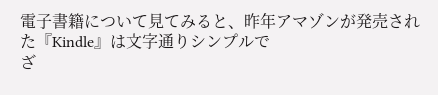電子書籍について見てみると、昨年アマゾンが発売された『Kindle』は文字通りシンプルで
ざ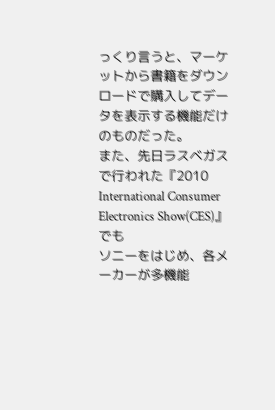っくり言うと、マーケットから書籍をダウンロードで購入してデータを表示する機能だけのものだった。
また、先日ラスベガスで行われた『2010 International Consumer Electronics Show(CES)』でも
ソニーをはじめ、各メーカーが多機能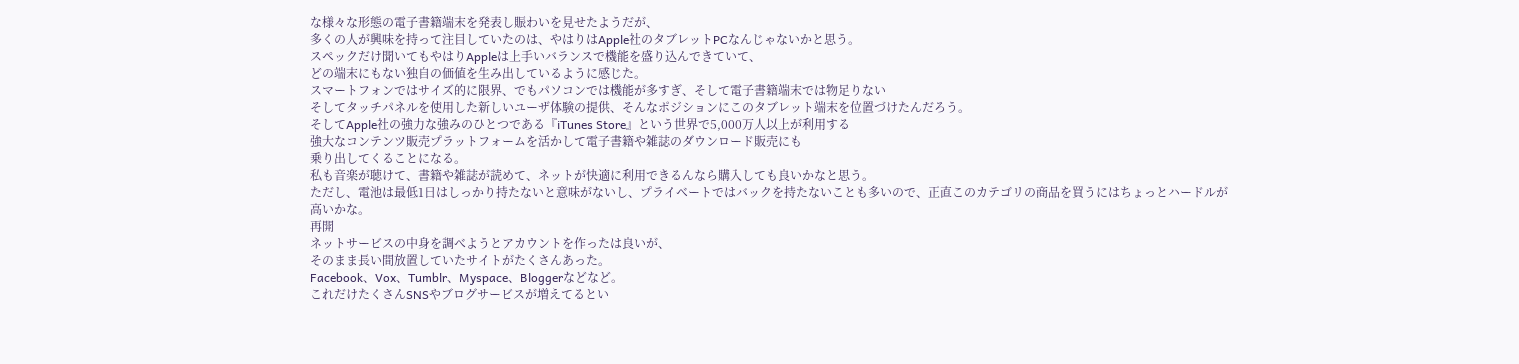な様々な形態の電子書籍端末を発表し賑わいを見せたようだが、
多くの人が興味を持って注目していたのは、やはりはApple社のタブレットPCなんじゃないかと思う。
スペックだけ聞いてもやはりAppleは上手いバランスで機能を盛り込んできていて、
どの端末にもない独自の価値を生み出しているように感じた。
スマートフォンではサイズ的に限界、でもパソコンでは機能が多すぎ、そして電子書籍端末では物足りない
そしてタッチパネルを使用した新しいユーザ体験の提供、そんなポジションにこのタブレット端末を位置づけたんだろう。
そしてApple社の強力な強みのひとつである『iTunes Store』という世界で5,000万人以上が利用する
強大なコンテンツ販売プラットフォームを活かして電子書籍や雑誌のダウンロード販売にも
乗り出してくることになる。
私も音楽が聴けて、書籍や雑誌が読めて、ネットが快適に利用できるんなら購入しても良いかなと思う。
ただし、電池は最低1日はしっかり持たないと意味がないし、プライベートではバックを持たないことも多いので、正直このカテゴリの商品を買うにはちょっとハードルが高いかな。
再開
ネットサービスの中身を調べようとアカウントを作ったは良いが、
そのまま長い間放置していたサイトがたくさんあった。
Facebook、Vox、Tumblr、Myspace、Bloggerなどなど。
これだけたくさんSNSやブログサービスが増えてるとい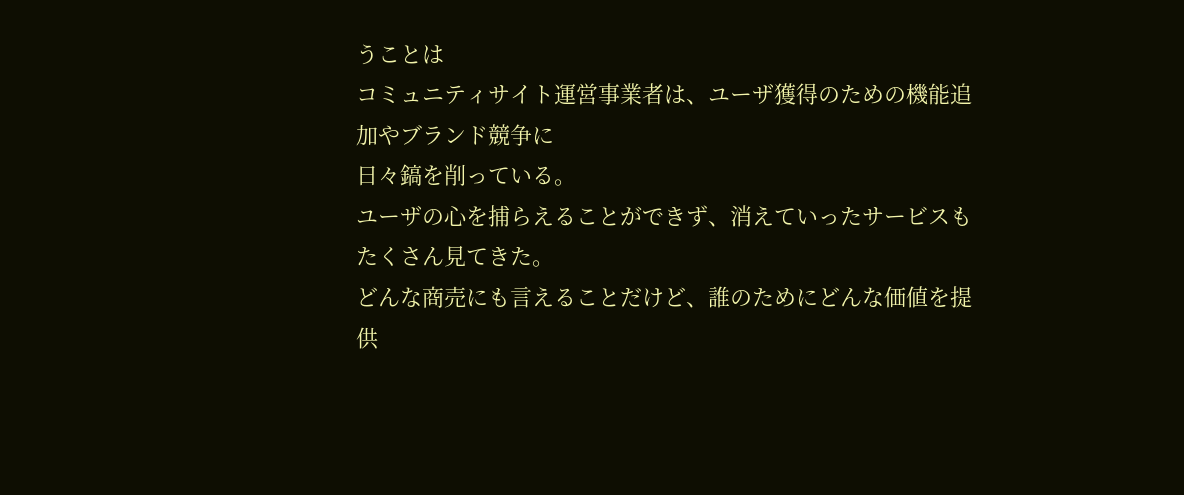うことは
コミュニティサイト運営事業者は、ユーザ獲得のための機能追加やブランド競争に
日々鎬を削っている。
ユーザの心を捕らえることができず、消えていったサービスもたくさん見てきた。
どんな商売にも言えることだけど、誰のためにどんな価値を提供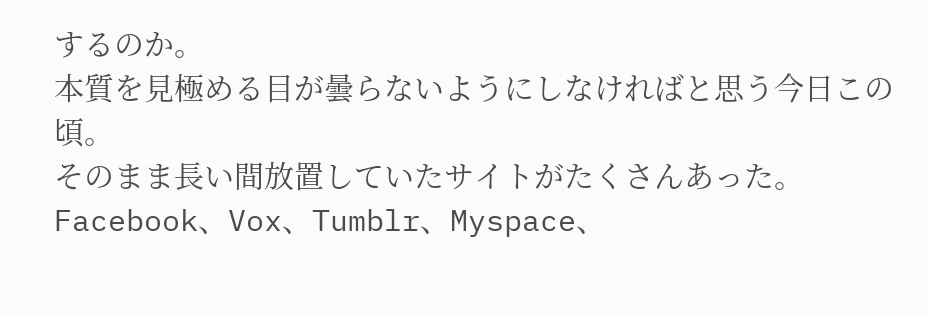するのか。
本質を見極める目が曇らないようにしなければと思う今日この頃。
そのまま長い間放置していたサイトがたくさんあった。
Facebook、Vox、Tumblr、Myspace、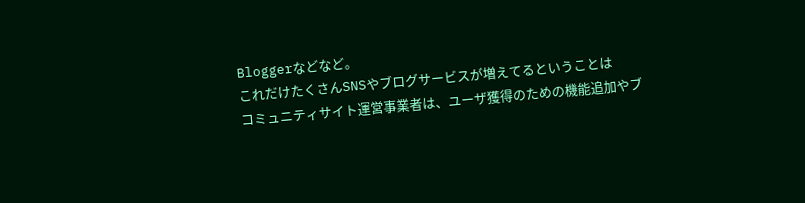Bloggerなどなど。
これだけたくさんSNSやブログサービスが増えてるということは
コミュニティサイト運営事業者は、ユーザ獲得のための機能追加やブ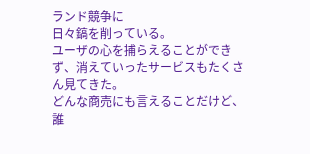ランド競争に
日々鎬を削っている。
ユーザの心を捕らえることができず、消えていったサービスもたくさん見てきた。
どんな商売にも言えることだけど、誰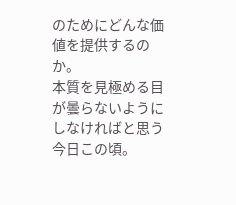のためにどんな価値を提供するのか。
本質を見極める目が曇らないようにしなければと思う今日この頃。